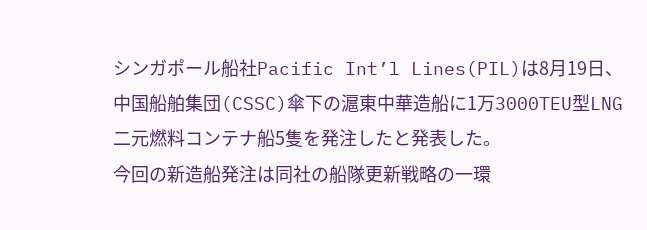シンガポール船社Pacific Int’l Lines(PIL)は8月19日、中国船舶集団(CSSC)傘下の滬東中華造船に1万3000TEU型LNG二元燃料コンテナ船5隻を発注したと発表した。
今回の新造船発注は同社の船隊更新戦略の一環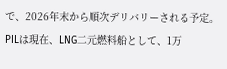で、2026年末から順次デリバリーされる予定。
PILは現在、LNG二元燃料船として、1万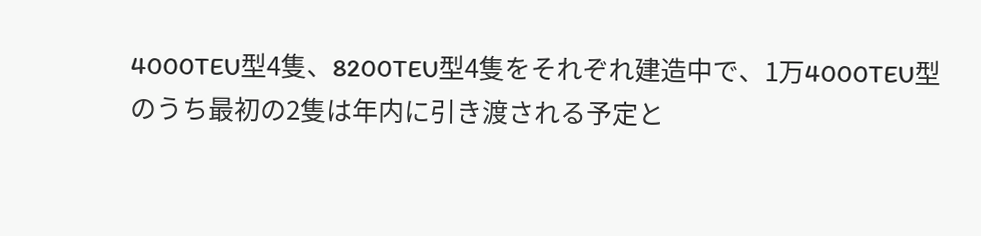4000TEU型4隻、8200TEU型4隻をそれぞれ建造中で、1万4000TEU型のうち最初の2隻は年内に引き渡される予定と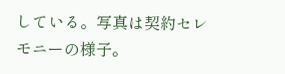している。写真は契約セレモニーの様子。